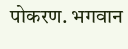पोकरण. भगवान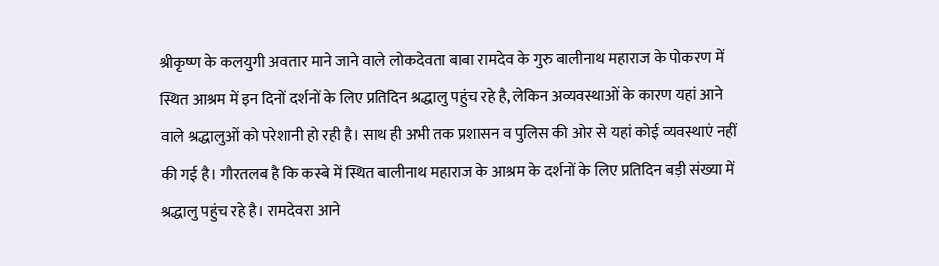श्रीकृष्ण के कलयुगी अवतार माने जाने वाले लोकदेवता बाबा रामदेव के गुरु बालीनाथ महाराज के पोकरण में स्थित आश्रम में इन दिनों दर्शनों के लिए प्रतिदिन श्रद्धालु पहुंच रहे है, लेकिन अव्यवस्थाओं के कारण यहां आने वाले श्रद्धालुओं को परेशानी हो रही है। साथ ही अभी तक प्रशासन व पुलिस की ओर से यहां कोई व्यवस्थाएं नहीं की गई है। गौरतलब है कि कस्बे में स्थित बालीनाथ महाराज के आश्रम के दर्शनों के लिए प्रतिदिन बड़ी संख्या में श्रद्धालु पहुंच रहे है। रामदेवरा आने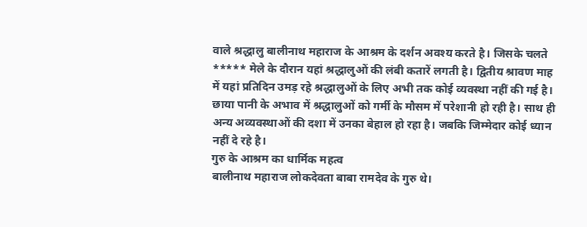वाले श्रद्धालु बालीनाथ महाराज के आश्रम के दर्शन अवश्य करते है। जिसके चलते ***** मेले के दौरान यहां श्रद्धालुओं की लंबी कतारें लगती है। द्वितीय श्रावण माह में यहां प्रतिदिन उमड़ रहे श्रद्धालुओं के लिए अभी तक कोई व्यवस्था नहीं की गई है। छाया पानी के अभाव में श्रद्धालुओं को गर्मी के मौसम में परेशानी हो रही है। साथ ही अन्य अव्यवस्थाओं की दशा में उनका बेहाल हो रहा है। जबकि जिम्मेदार कोई ध्यान नहीं दे रहे है।
गुरु के आश्रम का धार्मिक महत्व
बालीनाथ महाराज लोकदेवता बाबा रामदेव के गुरु थे।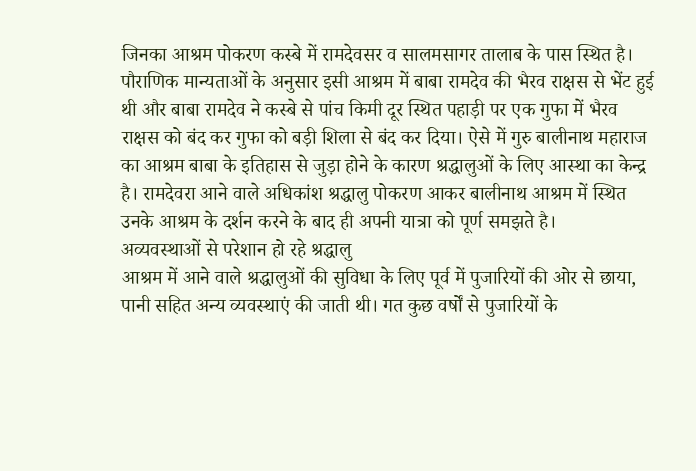जिनका आश्रम पोकरण कस्बे में रामदेवसर व सालमसागर तालाब के पास स्थित है। पौराणिक मान्यताओं के अनुसार इसी आश्रम में बाबा रामदेव की भैरव राक्षस से भेंट हुई थी और बाबा रामदेव ने कस्बे से पांच किमी दूर स्थित पहाड़ी पर एक गुफा में भैरव राक्षस को बंद कर गुफा को बड़ी शिला से बंद कर दिया। ऐसे में गुरु बालीनाथ महाराज का आश्रम बाबा के इतिहास से जुड़ा होने के कारण श्रद्धालुओं के लिए आस्था का केन्द्र है। रामदेवरा आने वाले अधिकांश श्रद्धालु पोकरण आकर बालीनाथ आश्रम में स्थित उनके आश्रम के दर्शन करने के बाद ही अपनी यात्रा को पूर्ण समझते है।
अव्यवस्थाओं से परेशान हो रहे श्रद्धालु
आश्रम में आने वाले श्रद्धालुओं की सुविधा के लिए पूर्व में पुजारियों की ओर से छाया, पानी सहित अन्य व्यवस्थाएं की जाती थी। गत कुछ वर्षों से पुजारियों के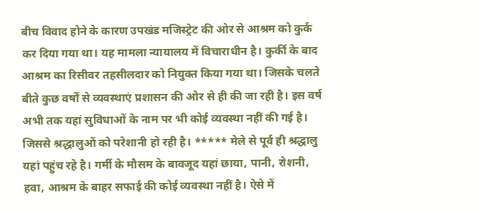बीच विवाद होने के कारण उपखंड मजिस्ट्रेट की ओर से आश्रम को कुर्क कर दिया गया था। यह मामला न्यायालय में विचाराधीन है। कुर्की के बाद आश्रम का रिसीवर तहसीलदार को नियुक्त किया गया था। जिसके चलते बीते कुछ वर्षों से व्यवस्थाएं प्रशासन की ओर से ही की जा रही है। इस वर्ष अभी तक यहां सुविधाओं के नाम पर भी कोई व्यवस्था नहीं की गई है। जिससे श्रद्धालुओं को परेशानी हो रही है। ***** मेले से पूर्व ही श्रद्धालु यहां पहुंच रहे है। गर्मी के मौसम के बावजूद यहां छाया, पानी, रोशनी, हवा, आश्रम के बाहर सफाई की कोई व्यवस्था नहीं है। ऐसे में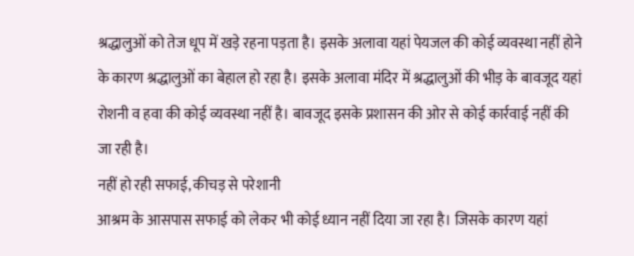श्रद्धालुओं को तेज धूप में खड़े रहना पड़ता है। इसके अलावा यहां पेयजल की कोई व्यवस्था नहीं होने के कारण श्रद्धालुओं का बेहाल हो रहा है। इसके अलावा मंदिर में श्रद्धालुओं की भीड़ के बावजूद यहां रोशनी व हवा की कोई व्यवस्था नहीं है। बावजूद इसके प्रशासन की ओर से कोई कार्रवाई नहीं की जा रही है।
नहीं हो रही सफाई, कीचड़ से परेशानी
आश्रम के आसपास सफाई को लेकर भी कोई ध्यान नहीं दिया जा रहा है। जिसके कारण यहां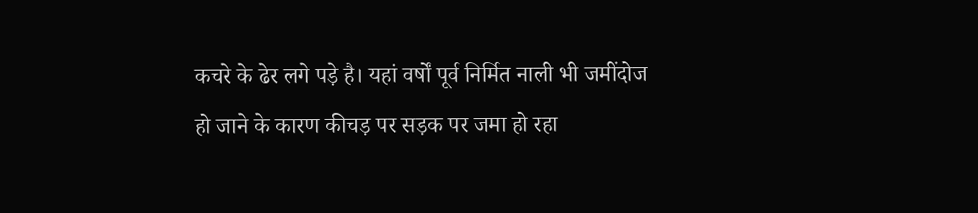कचरे के ढेर लगे पड़े है। यहां वर्षों पूर्व निर्मित नाली भी जमींदोज हो जाने के कारण कीचड़ पर सड़क पर जमा हो रहा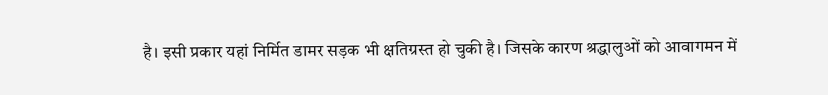है। इसी प्रकार यहां निर्मित डामर सड़क भी क्षतिग्रस्त हो चुकी है। जिसके कारण श्रद्धालुओं को आवागमन में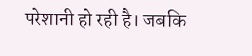परेशानी हो रही है। जबकि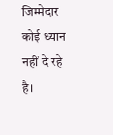जिम्मेदार कोई ध्यान नहीं दे रहे है।